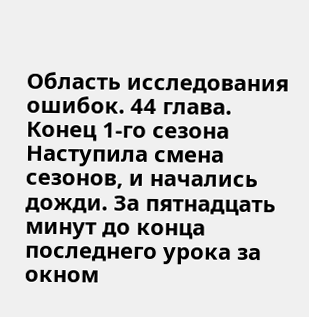Область исследования ошибок. 44 глава. Конец 1-го сезона
Наступила смена сезонов, и начались дожди. За пятнадцать минут до конца последнего урока за окном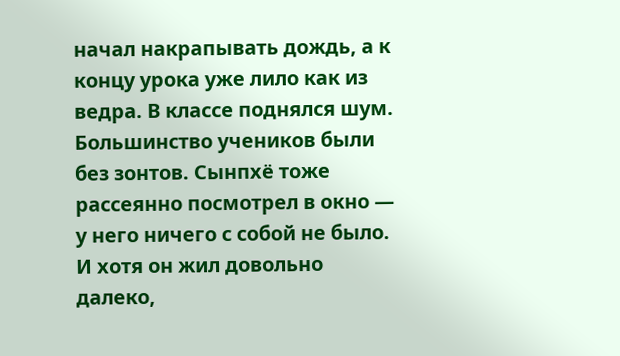начал накрапывать дождь, а к концу урока уже лило как из ведра. В классе поднялся шум.
Большинство учеников были без зонтов. Сынпхё тоже рассеянно посмотрел в окно — у него ничего с собой не было. И хотя он жил довольно далеко,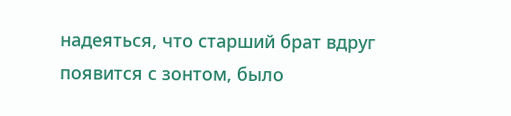надеяться, что старший брат вдруг появится с зонтом, было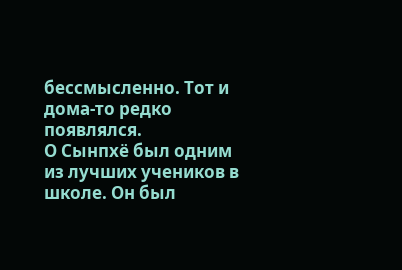бессмысленно. Тот и дома-то редко появлялся.
О Сынпхё был одним из лучших учеников в школе. Он был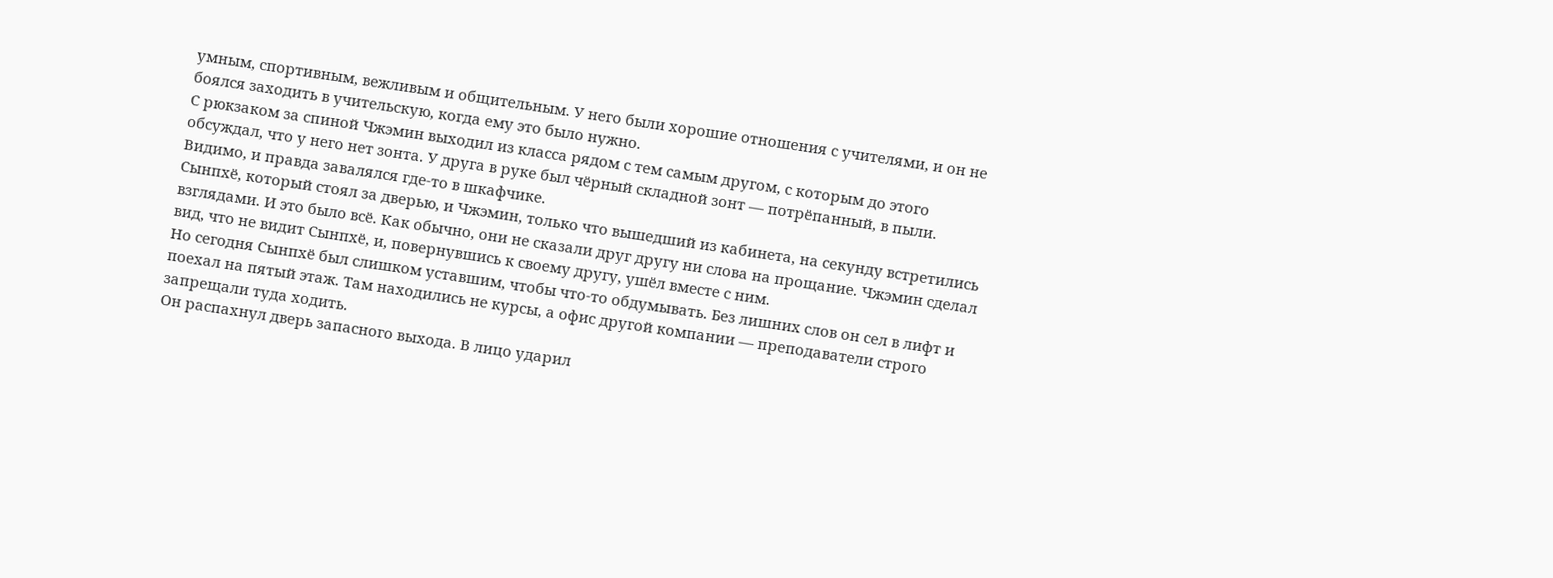умным, спортивным, вежливым и общительным. У него были хорошие отношения с учителями, и он не боялся заходить в учительскую, когда ему это было нужно.
С рюкзаком за спиной Чжэмин выходил из класса рядом с тем самым другом, с которым до этого обсуждал, что у него нет зонта. У друга в руке был чёрный складной зонт — потрёпанный, в пыли. Видимо, и правда завалялся где-то в шкафчике.
Сынпхё, который стоял за дверью, и Чжэмин, только что вышедший из кабинета, на секунду встретились взглядами. И это было всё. Как обычно, они не сказали друг другу ни слова на прощание. Чжэмин сделал вид, что не видит Сынпхё, и, повернувшись к своему другу, ушёл вместе с ним.
Но сегодня Сынпхё был слишком уставшим, чтобы что-то обдумывать. Без лишних слов он сел в лифт и поехал на пятый этаж. Там находились не курсы, а офис другой компании — преподаватели строго запрещали туда ходить.
Он распахнул дверь запасного выхода. В лицо ударил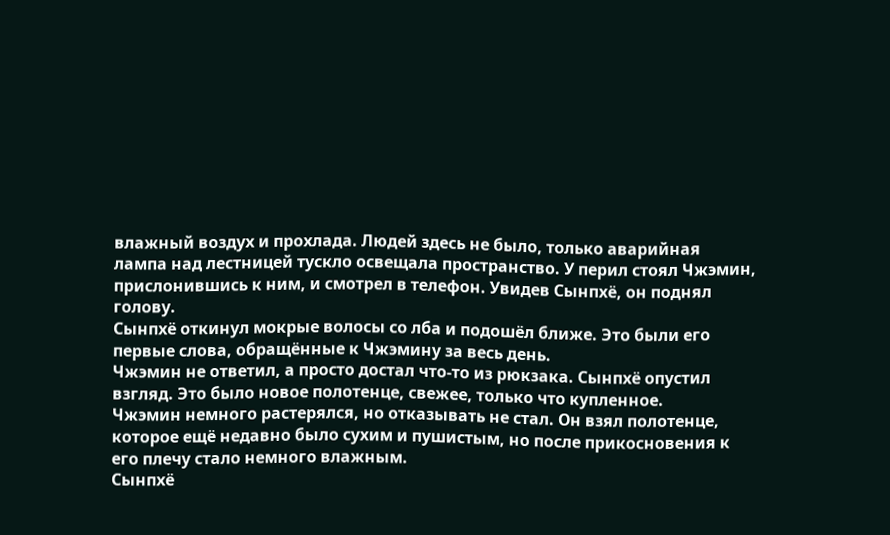влажный воздух и прохлада. Людей здесь не было, только аварийная лампа над лестницей тускло освещала пространство. У перил стоял Чжэмин, прислонившись к ним, и смотрел в телефон. Увидев Сынпхё, он поднял голову.
Сынпхё откинул мокрые волосы со лба и подошёл ближе. Это были его первые слова, обращённые к Чжэмину за весь день.
Чжэмин не ответил, а просто достал что-то из рюкзака. Сынпхё опустил взгляд. Это было новое полотенце, свежее, только что купленное.
Чжэмин немного растерялся, но отказывать не стал. Он взял полотенце, которое ещё недавно было сухим и пушистым, но после прикосновения к его плечу стало немного влажным.
Сынпхё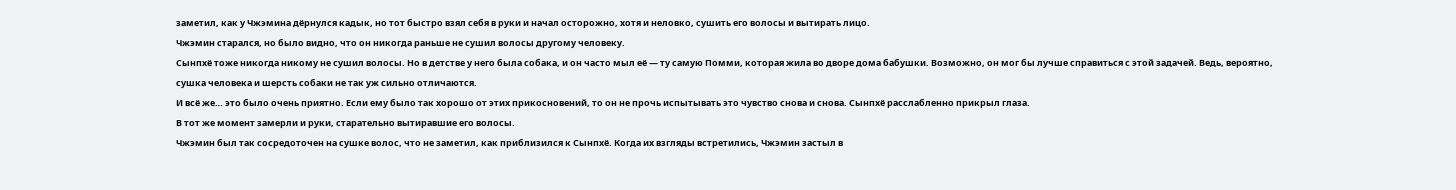заметил, как у Чжэмина дёрнулся кадык, но тот быстро взял себя в руки и начал осторожно, хотя и неловко, сушить его волосы и вытирать лицо.
Чжэмин старался, но было видно, что он никогда раньше не сушил волосы другому человеку.
Сынпхё тоже никогда никому не сушил волосы. Но в детстве у него была собака, и он часто мыл её — ту самую Помми, которая жила во дворе дома бабушки. Возможно, он мог бы лучше справиться с этой задачей. Ведь, вероятно, сушка человека и шерсть собаки не так уж сильно отличаются.
И всё же… это было очень приятно. Если ему было так хорошо от этих прикосновений, то он не прочь испытывать это чувство снова и снова. Сынпхё расслабленно прикрыл глаза.
В тот же момент замерли и руки, старательно вытиравшие его волосы.
Чжэмин был так сосредоточен на сушке волос, что не заметил, как приблизился к Сынпхё. Когда их взгляды встретились, Чжэмин застыл в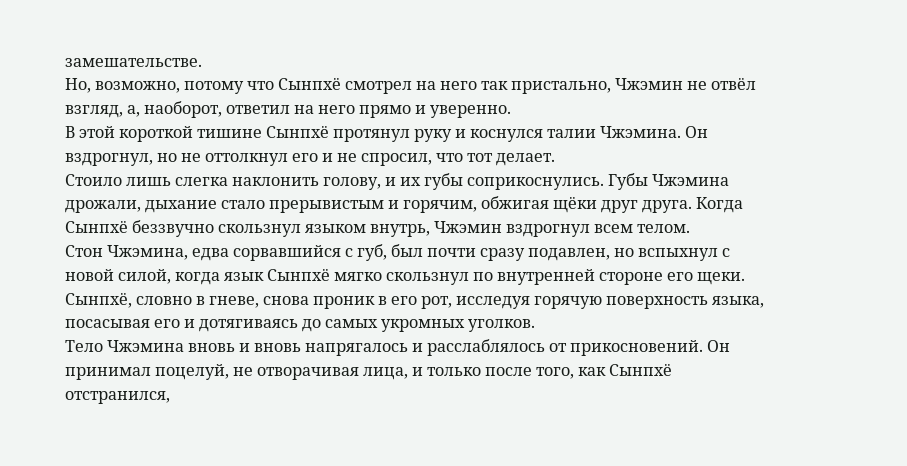замешательстве.
Но, возможно, потому что Сынпхё смотрел на него так пристально, Чжэмин не отвёл взгляд, а, наоборот, ответил на него прямо и уверенно.
В этой короткой тишине Сынпхё протянул руку и коснулся талии Чжэмина. Он вздрогнул, но не оттолкнул его и не спросил, что тот делает.
Стоило лишь слегка наклонить голову, и их губы соприкоснулись. Губы Чжэмина дрожали, дыхание стало прерывистым и горячим, обжигая щёки друг друга. Когда Сынпхё беззвучно скользнул языком внутрь, Чжэмин вздрогнул всем телом.
Стон Чжэмина, едва сорвавшийся с губ, был почти сразу подавлен, но вспыхнул с новой силой, когда язык Сынпхё мягко скользнул по внутренней стороне его щеки.
Сынпхё, словно в гневе, снова проник в его рот, исследуя горячую поверхность языка, посасывая его и дотягиваясь до самых укромных уголков.
Тело Чжэмина вновь и вновь напрягалось и расслаблялось от прикосновений. Он принимал поцелуй, не отворачивая лица, и только после того, как Сынпхё отстранился,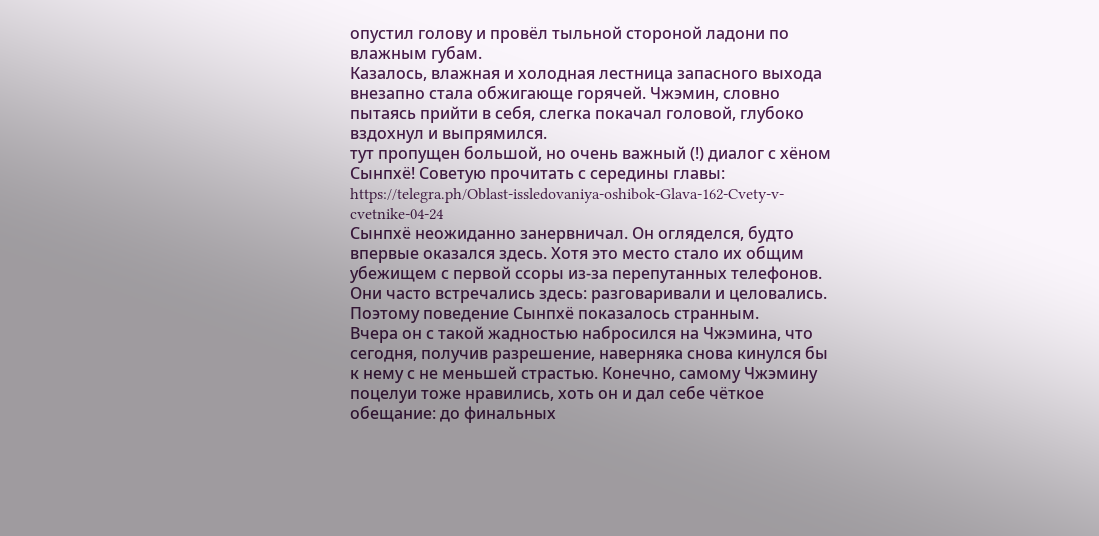опустил голову и провёл тыльной стороной ладони по влажным губам.
Казалось, влажная и холодная лестница запасного выхода внезапно стала обжигающе горячей. Чжэмин, словно пытаясь прийти в себя, слегка покачал головой, глубоко вздохнул и выпрямился.
тут пропущен большой, но очень важный (!) диалог с хёном Сынпхё! Советую прочитать с середины главы:
https://telegra.ph/Oblast-issledovaniya-oshibok-Glava-162-Cvety-v-cvetnike-04-24
Сынпхё неожиданно занервничал. Он огляделся, будто впервые оказался здесь. Хотя это место стало их общим убежищем с первой ссоры из-за перепутанных телефонов. Они часто встречались здесь: разговаривали и целовались. Поэтому поведение Сынпхё показалось странным.
Вчера он с такой жадностью набросился на Чжэмина, что сегодня, получив разрешение, наверняка снова кинулся бы к нему с не меньшей страстью. Конечно, самому Чжэмину поцелуи тоже нравились, хоть он и дал себе чёткое обещание: до финальных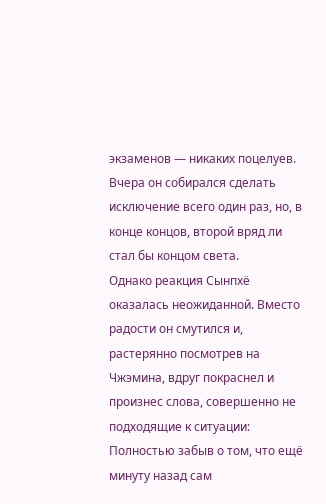экзаменов — никаких поцелуев. Вчера он собирался сделать исключение всего один раз, но, в конце концов, второй вряд ли стал бы концом света.
Однако реакция Сынпхё оказалась неожиданной. Вместо радости он смутился и, растерянно посмотрев на Чжэмина, вдруг покраснел и произнес слова, совершенно не подходящие к ситуации:
Полностью забыв о том, что ещё минуту назад сам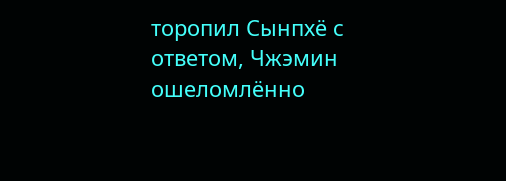торопил Сынпхё с ответом, Чжэмин ошеломлённо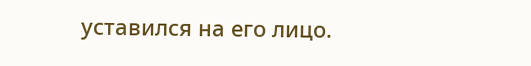уставился на его лицо.